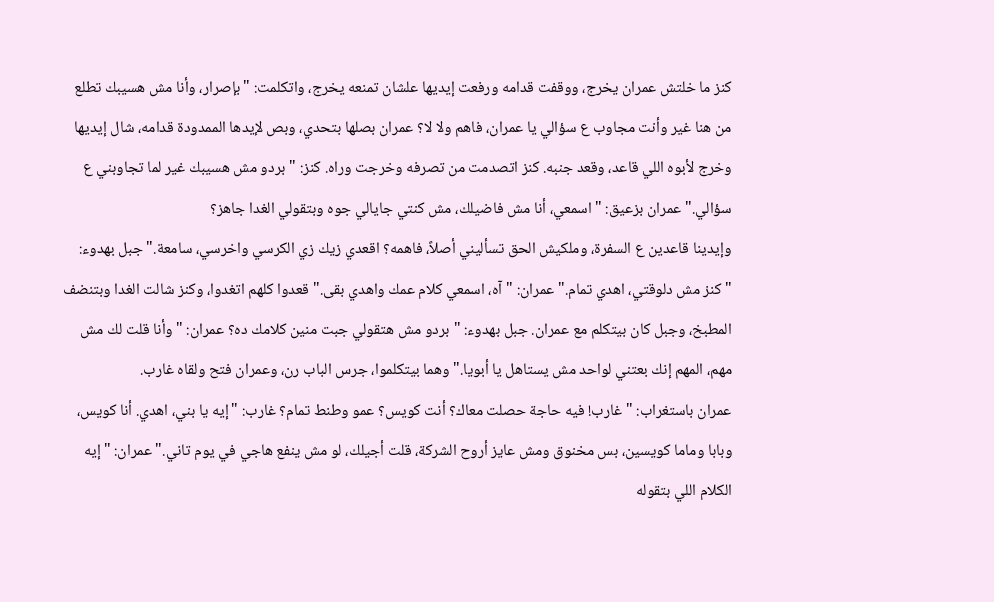كنز ما خلتش عمران يخرج، ووقفت قدامه ورفعت إيديها علشان تمنعه يخرج، واتكلمت: "بإصرار، وأنا مش هسيبك تطلع من هنا غير وأنت مجاوب ع سؤالي يا عمران، فاهم ولا لا؟ عمران بصلها بتحدي، وبص لإيدها الممدودة قدامه، شال إيديها وخرج لأبوه اللي قاعد، وقعد جنبه. كنز اتصدمت من تصرفه وخرجت وراه. كنز: "بردو مش هسيبك غير لما تجاوبني ع سؤالي." عمران بزعيق: "اسمعي، أنا مش فاضيلك، مش كنتي جايالي جوه وبتقولي الغدا جاهز؟
وإيدينا قاعدين ع السفرة، وملكيش الحق تسأليني أصلاً، فاهمه؟ اقعدي زيك زي الكرسي واخرسي، سامعة." جبل بهدوء: "كنز مش دلوقتي، اهدي تمام." عمران: "آه، اسمعي كلام عمك واهدي بقى." قعدوا كلهم اتغدوا، وكنز شالت الغدا وبتنضف المطبخ، وجبل كان بيتكلم مع عمران. جبل بهدوء: "بردو مش هتقولي جبت منين كلامك ده؟ عمران: "وأنا قلت لك مش مهم، المهم إنك بعتني لواحد مش يستاهل يا أبويا." وهما بيتكلموا، جرس الباب رن، وعمران فتح ولقاه غارب.
عمران باستغراب: "غارب! فيه حاجة حصلت معاك؟ أنت كويس؟ عمو وطنط تمام؟ غارب: "إيه يا بني، اهدي. أنا كويس، وبابا وماما كويسين، بس مخنوق ومش عايز أروح الشركة، قلت أجيلك، لو مش ينفع هاجي في يوم تاني." عمران: "إيه الكلام اللي بتقوله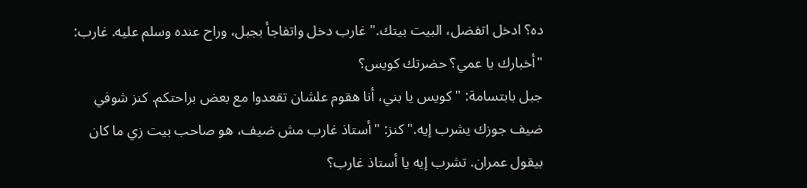ده؟ ادخل اتفضل، البيت بيتك." غارب دخل واتفاجأ بجبل، وراح عنده وسلم عليه. غارب: "أخبارك يا عمي؟ حضرتك كويس؟
جبل بابتسامة: "كويس يا بني، أنا هقوم علشان تقعدوا مع بعض براحتكم. كنز شوفي ضيف جوزك يشرب إيه." كنز: "أستاذ غارب مش ضيف، هو صاحب بيت زي ما كان بيقول عمران. تشرب إيه يا أستاذ غارب؟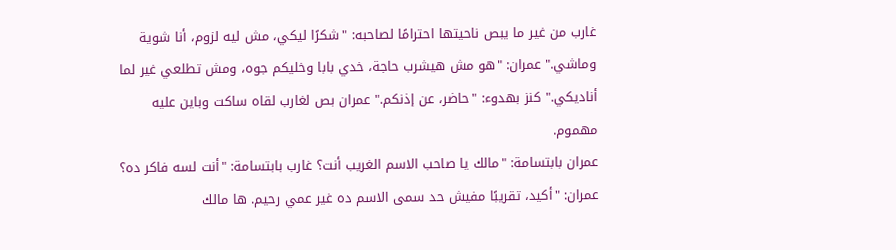غارب من غير ما يبص ناحيتها احترامًا لصاحبه: "شكرًا ليكي، مش ليه لزوم، أنا شوية وماشي." عمران: "هو مش هيشرب حاجة، خدي بابا وخليكم جوه، ومش تطلعي غير لما أناديكي." كنز بهدوء: "حاضر، عن إذنكم." عمران بص لغارب لقاه ساكت وباين عليه مهموم.
عمران بابتسامة: "مالك يا صاحب الاسم الغريب أنت؟ غارب بابتسامة: "أنت لسه فاكر ده؟ عمران: "أكيد، تقريبًا مفيش حد سمى الاسم ده غير عمي رحيم. ها مالك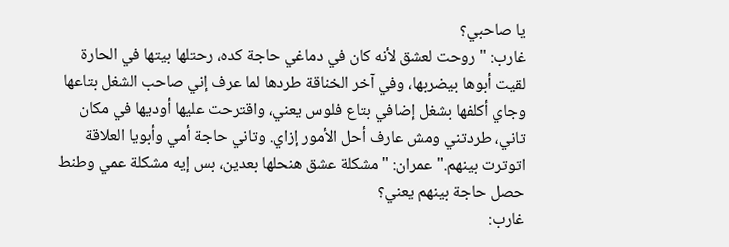يا صاحبي؟
غارب: "روحت لعشق لأنه كان في دماغي حاجة كده، رحتلها بيتها في الحارة لقيت أبوها بيضربها، وفي آخر الخناقة طردها لما عرف إني صاحب الشغل بتاعها وجاي أكلفها بشغل إضافي بتاع فلوس يعني، واقترحت عليها أوديها في مكان تاني، طردتني ومش عارف أحل الأمور إزاي. وتاني حاجة أمي وأبويا العلاقة اتوترت بينهم." عمران: "مشكلة عشق هنحلها بعدين، بس إيه مشكلة عمي وطنط حصل حاجة بينهم يعني؟
غارب: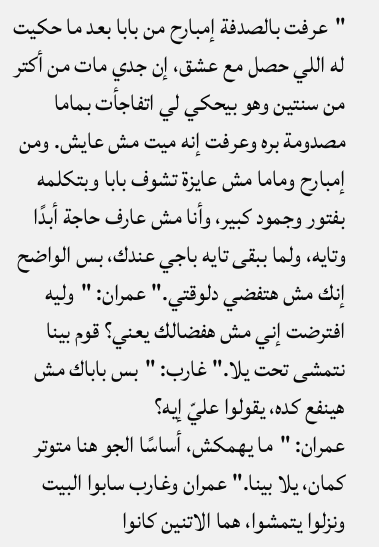"عرفت بالصدفة إمبارح من بابا بعد ما حكيت له اللي حصل مع عشق، إن جدي مات من أكتر من سنتين وهو بيحكي لي اتفاجأت بماما مصدومة بره وعرفت إنه ميت مش عايش. ومن إمبارح وماما مش عايزة تشوف بابا وبتكلمه بفتور وجمود كبير، وأنا مش عارف حاجة أبدًا وتايه، ولما ببقى تايه باجي عندك، بس الواضح إنك مش هتفضي دلوقتي." عمران: "وليه افترضت إني مش هفضالك يعني؟ قوم بينا نتمشى تحت يلا." غارب: "بس باباك مش هينفع كده، يقولوا عليّ إيه؟
عمران: "ما يهمكش، أساسًا الجو هنا متوتر كمان، يلا بينا." عمران وغارب سابوا البيت ونزلوا يتمشوا، هما الاتنين كانوا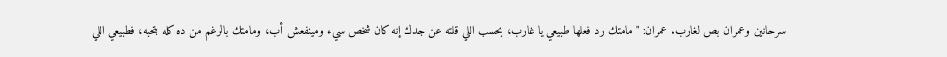سرحانين وعمران بص لغارب. عمران: "مامتك رد فعلها طبيعي يا غارب، بحسب اللي قلته عن جدك إنه كان شخص سيء ومينفعش أب، ومامتك بالرغم من ده كله بتحبه، فطبيعي اللي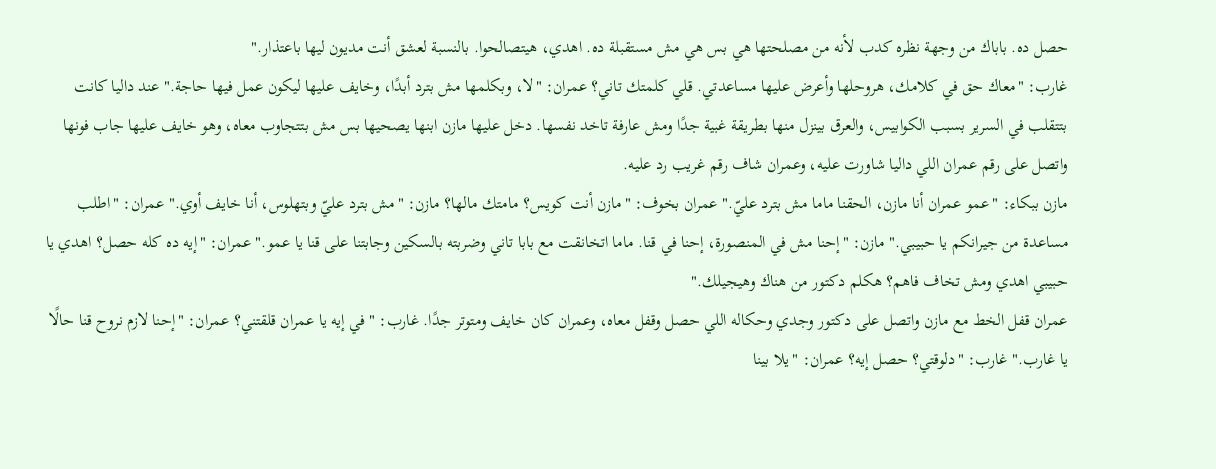حصل ده. باباك من وجهة نظره كدب لأنه من مصلحتها هي بس هي مش مستقبلة ده. اهدي، هيتصالحوا. بالنسبة لعشق أنت مديون ليها باعتذار."
غارب: "معاك حق في كلامك، هروحلها وأعرض عليها مساعدتي. قلي كلمتك تاني؟ عمران: "لا، وبكلمها مش بترد أبدًا، وخايف عليها ليكون عمل فيها حاجة." عند داليا كانت بتتقلب في السرير بسبب الكوابيس، والعرق بينزل منها بطريقة غبية جدًا ومش عارفة تاخد نفسها. دخل عليها مازن ابنها يصحيها بس مش بتتجاوب معاه، وهو خايف عليها جاب فونها واتصل على رقم عمران اللي داليا شاورت عليه، وعمران شاف رقم غريب رد عليه.
مازن ببكاء: "عمو عمران أنا مازن، الحقنا ماما مش بترد عليّ." عمران بخوف: "مازن أنت كويس؟ مامتك مالها؟ مازن: "مش بترد عليّ وبتهلوس، أنا خايف أوي." عمران: "اطلب مساعدة من جيرانكم يا حبيبي." مازن: "إحنا مش في المنصورة، إحنا في قنا. ماما اتخانقت مع بابا تاني وضربته بالسكين وجابتنا على قنا يا عمو." عمران: "إيه ده كله حصل؟ اهدي يا حبيبي اهدي ومش تخاف فاهم؟ هكلم دكتور من هناك وهيجيلك."
عمران قفل الخط مع مازن واتصل على دكتور وجدي وحكاله اللي حصل وقفل معاه، وعمران كان خايف ومتوتر جدًا. غارب: "في إيه يا عمران قلقتني؟ عمران: "إحنا لازم نروح قنا حالًا يا غارب." غارب: "دلوقتي؟ حصل إيه؟ عمران: "يلا بينا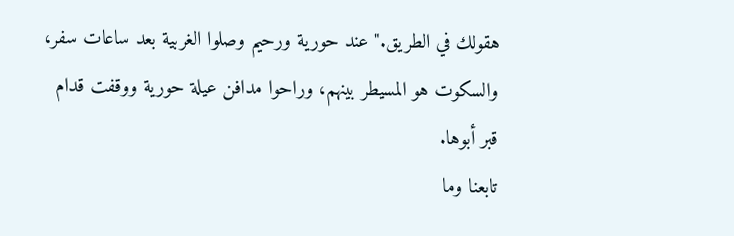هقولك في الطريق." عند حورية ورحيم وصلوا الغربية بعد ساعات سفر، والسكوت هو المسيطر بينهم، وراحوا مدافن عيلة حورية ووقفت قدام قبر أبوها.
تابعنا وما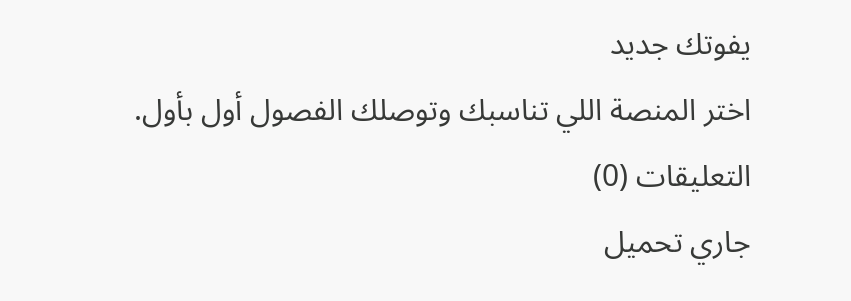يفوتك جديد
اختر المنصة اللي تناسبك وتوصلك الفصول أول بأول.
التعليقات (0)
جاري تحميل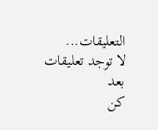التعليقات...
لا توجد تعليقات بعد
كن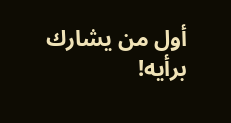أول من يشارك برأيه!